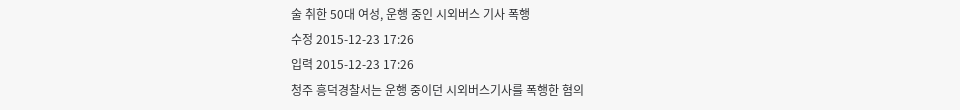술 취한 50대 여성, 운행 중인 시외버스 기사 폭행
수정 2015-12-23 17:26
입력 2015-12-23 17:26
청주 흥덕경찰서는 운행 중이던 시외버스기사를 폭행한 혐의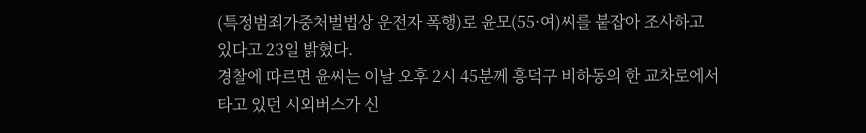(특정범죄가중처벌법상 운전자 폭행)로 윤모(55·여)씨를 붙잡아 조사하고 있다고 23일 밝혔다.
경찰에 따르면 윤씨는 이날 오후 2시 45분께 흥덕구 비하동의 한 교차로에서 타고 있던 시외버스가 신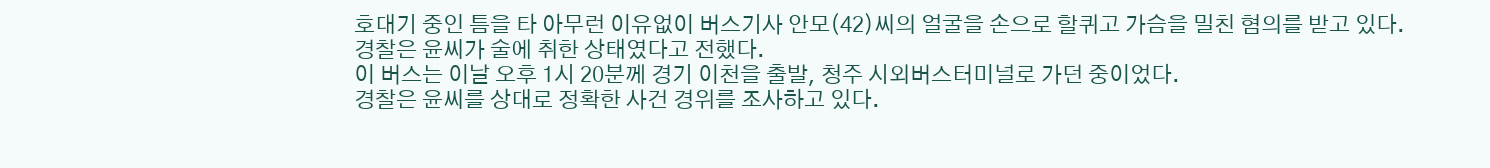호대기 중인 틈을 타 아무런 이유없이 버스기사 안모(42)씨의 얼굴을 손으로 할퀴고 가슴을 밀친 혐의를 받고 있다.
경찰은 윤씨가 술에 취한 상태였다고 전했다.
이 버스는 이날 오후 1시 20분께 경기 이천을 출발, 청주 시외버스터미널로 가던 중이었다.
경찰은 윤씨를 상대로 정확한 사건 경위를 조사하고 있다.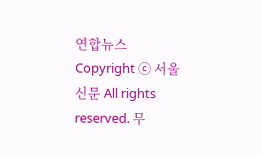연합뉴스
Copyright ⓒ 서울신문 All rights reserved. 무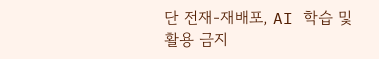단 전재-재배포, AI 학습 및 활용 금지